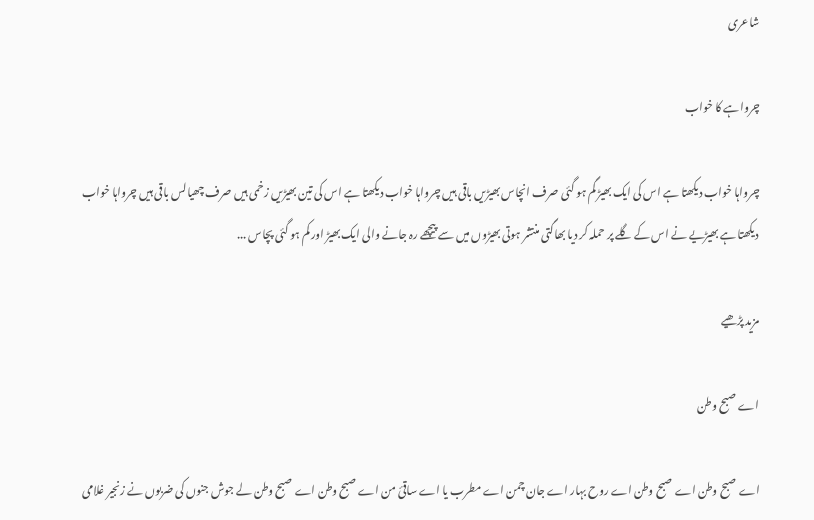شاعری

چرواہے کا خواب

چرواہا خواب دیکھتا ہے اس کی ایک بھیڑ گم ہو گئی صرف انچاس بھیڑیں باقی ہیں چرواہا خواب دیکھتا ہے اس کی تین بھیڑیں زخمی ہیں صرف چھیالس باقی ہیں چرواہا خواب دیکھتا ہے بھیڑیے نے اس کے گلے پر حملہ کر دیا بھاگتی منتشر ہوتی بھیڑوں میں سے پیچھے رہ جانے والی ایک بھیڑ اور کم ہو گئی پچاس ...

مزید پڑھیے

اے صبح وطن

اے صبح وطن اے صبح وطن اے روح بہار اے جان چمن اے مطرب یا اے ساقئ من اے صبح وطن اے صبح وطن لے جوش جنوں کی ضربوں نے زنجیر غلامی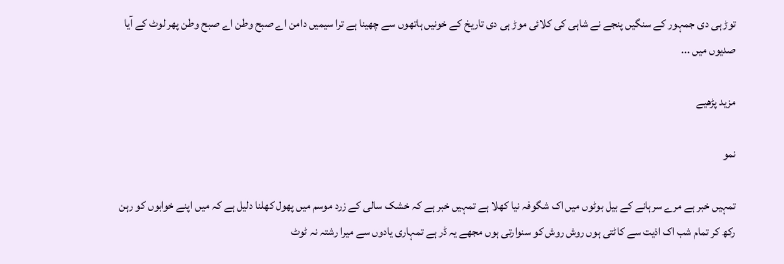توڑ ہی دی جمہور کے سنگیں پنجے نے شاہی کی کلائی موڑ ہی دی تاریخ کے خونیں ہاتھوں سے چھینا ہے ترا سیمیں دامن اے صبح وطن اے صبح وطن پھر لوٹ کے آیا صدیوں میں ...

مزید پڑھیے

نمو

تمہیں خبر ہے مرے سرہانے کے بیل بوٹوں میں اک شگوفہ نیا کھلا ہے تمہیں خبر ہے کہ خشک سالی کے زرد موسم میں پھول کھلنا دلیل ہے کہ میں اپنے خوابوں کو رہن رکھ کر تمام شب اک اذیت سے کاٹتی ہوں روش روش کو سنوارتی ہوں مجھے یہ ڈر ہے تمہاری یادوں سے میرا رشتہ نہ ٹوٹ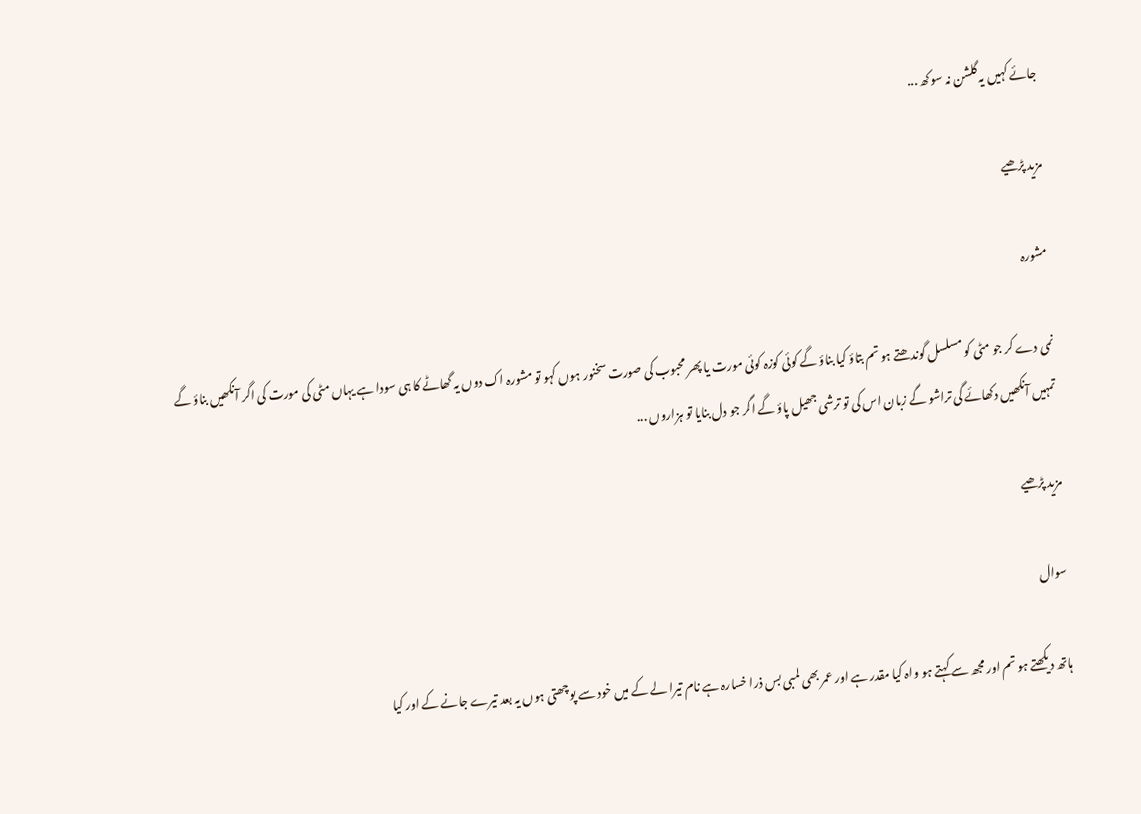جائے کہیں یہ گلشن نہ سوکھ ...

مزید پڑھیے

مشورہ

نمی دے کر جو مٹی کو مسلسل گوندھتے ہو تم بتاؤ کیا بناؤ گے کوئی کوزہ کوئی مورت یا پھر محبوب کی صورت سخنور ہوں کہو تو مشورہ اک دوں یہ گھاٹے کا ہی سودا ہے یہاں مٹی کی مورت کی اگر آنکھیں بناؤ گے تمہیں آنکھیں دکھائے گی تراشو گے زبان اس کی تو ترشی جھیل پاؤ گے اگر جو دل بنایا تو ہزاروں ...

مزید پڑھیے

سوال

ہاتھ دیکھتے ہو تم اور مجھ سے کہتے ہو واہ کیا مقدر ہے اور عمر بھی لمبی بس ذرا خسارہ ہے نام تیرا لے کے میں خود سے پوچھتی ہوں یہ بعد تیرے جانے کے اور کیا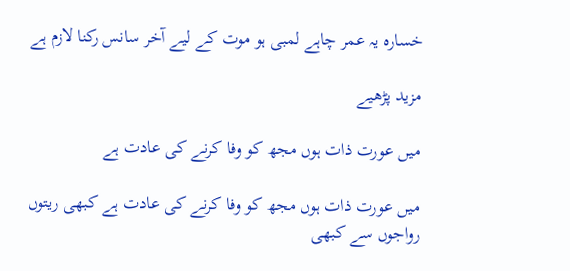خسارہ یہ عمر چاہے لمبی ہو موت کے لیے آخر سانس رکنا لازم ہے

مزید پڑھیے

میں عورت ذات ہوں مجھ کو وفا کرنے کی عادت ہے

میں عورت ذات ہوں مجھ کو وفا کرنے کی عادت ہے کبھی ریتوں رواجوں سے کبھی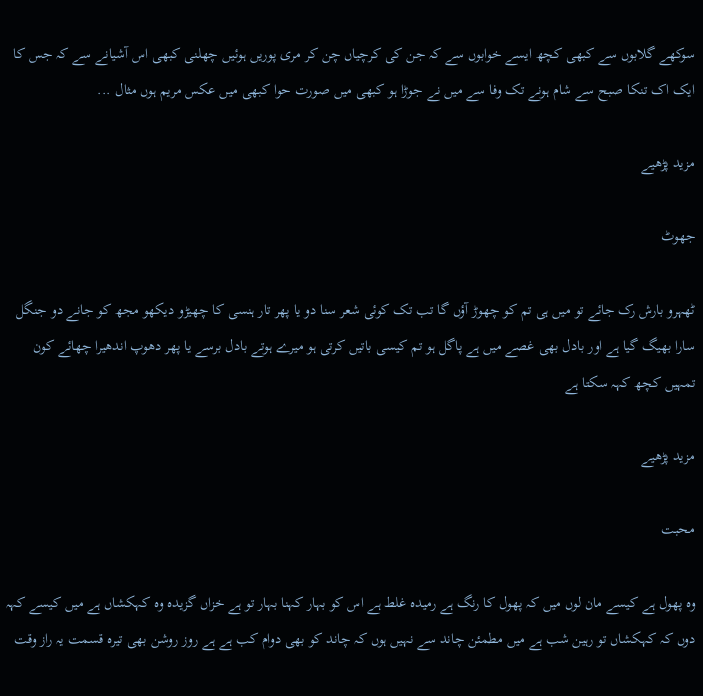سوکھے گلابوں سے کبھی کچھ ایسے خوابوں سے کہ جن کی کرچیاں چن کر مری پوریں ہوئیں چھلنی کبھی اس آشیانے سے کہ جس کا ایک اک تنکا صبح سے شام ہونے تک وفا سے میں نے جوڑا ہو کبھی میں صورت حوا کبھی میں عکس مریم ہوں مثال ...

مزید پڑھیے

جھوٹ

ٹھہرو بارش رک جائے تو میں ہی تم کو چھوڑ آؤں گا تب تک کوئی شعر سنا دو یا پھر تار ہنسی کا چھیڑو دیکھو مجھ کو جانے دو جنگل سارا بھیگ گیا ہے اور بادل بھی غصے میں ہے پاگل ہو تم کیسی باتیں کرتی ہو میرے ہوتے بادل برسے یا پھر دھوپ اندھیرا چھائے کون تمہیں کچھ کہہ سکتا ہے

مزید پڑھیے

محبت

وہ پھول ہے کیسے مان لوں میں کہ پھول کا رنگ ہے رمیدہ غلط ہے اس کو بہار کہنا بہار تو ہے خزاں گزیدہ وہ کہکشاں ہے میں کیسے کہہ دوں کہ کہکشاں تو رہین شب ہے میں مطمئن چاند سے نہیں ہوں کہ چاند کو بھی دوام کب ہے ہے روز روشن بھی تیرہ قسمت یہ راز وقت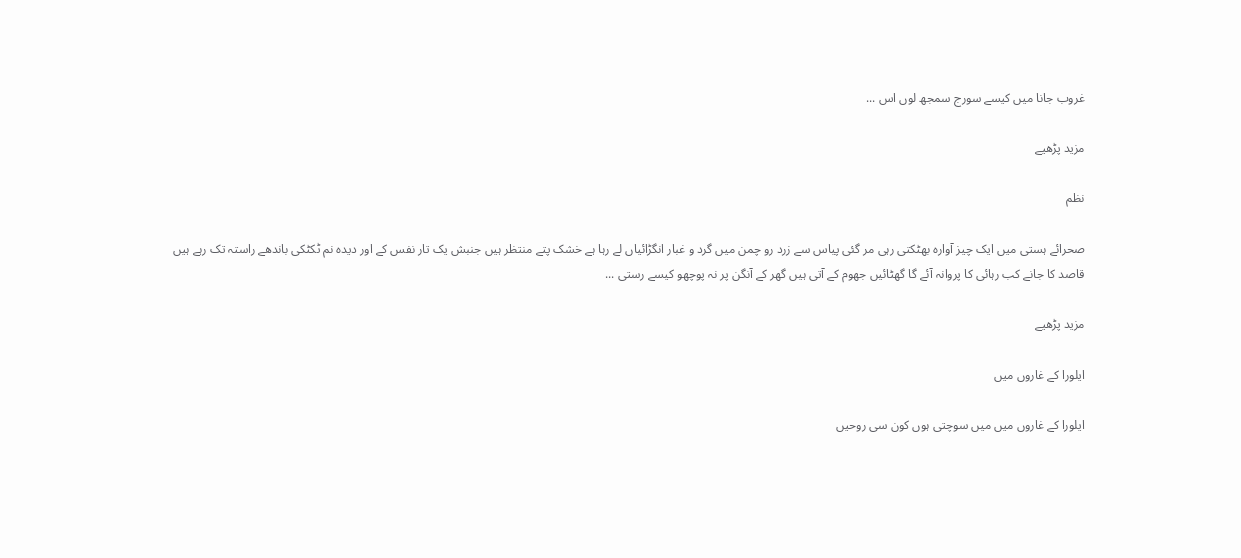غروب جانا میں کیسے سورج سمجھ لوں اس ...

مزید پڑھیے

نظم

صحرائے ہستی میں ایک چیز آوارہ بھٹکتی رہی مر گئی پیاس سے زرد رو چمن میں گرد و غبار انگڑائیاں لے رہا ہے خشک پتے منتظر ہیں جنبش یک تار نفس کے اور دیدہ نم ٹکٹکی باندھے راستہ تک رہے ہیں قاصد کا جانے کب رہائی کا پروانہ آئے گا گھٹائیں جھوم کے آتی ہیں گھر کے آنگن پر نہ پوچھو کیسے رستی ...

مزید پڑھیے

ایلورا کے غاروں میں

ایلورا کے غاروں میں میں سوچتی ہوں کون سی روحیں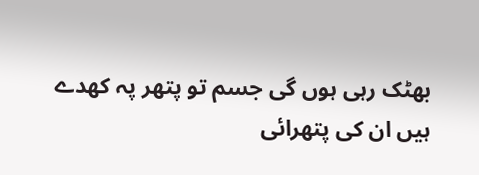بھٹک رہی ہوں گی جسم تو پتھر پہ کھدے ہیں ان کی پتھرائی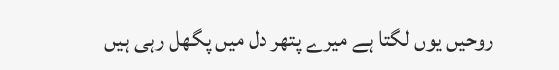روحیں یوں لگتا ہے میرے پتھر دل میں پگھل رہی ہیں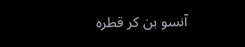آنسو بن کر قطرہ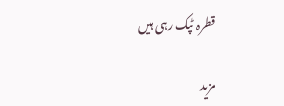قطرہ ٹپک رہی ہیں

مزید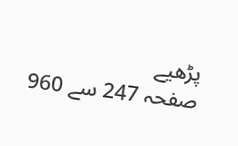پڑھیے
صفحہ 247 سے 960